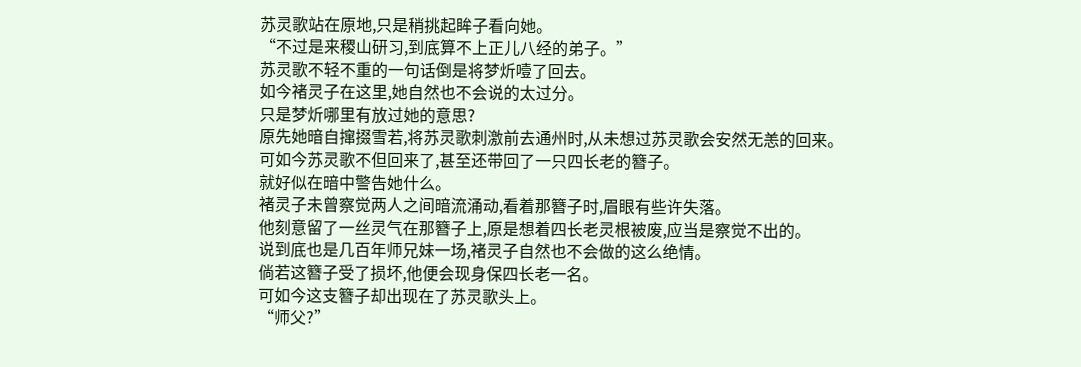苏灵歌站在原地,只是稍挑起眸子看向她。
“不过是来稷山研习,到底算不上正儿八经的弟子。”
苏灵歌不轻不重的一句话倒是将梦炘噎了回去。
如今褚灵子在这里,她自然也不会说的太过分。
只是梦炘哪里有放过她的意思?
原先她暗自撺掇雪若,将苏灵歌刺激前去通州时,从未想过苏灵歌会安然无恙的回来。
可如今苏灵歌不但回来了,甚至还带回了一只四长老的簪子。
就好似在暗中警告她什么。
褚灵子未曾察觉两人之间暗流涌动,看着那簪子时,眉眼有些许失落。
他刻意留了一丝灵气在那簪子上,原是想着四长老灵根被废,应当是察觉不出的。
说到底也是几百年师兄妹一场,褚灵子自然也不会做的这么绝情。
倘若这簪子受了损坏,他便会现身保四长老一名。
可如今这支簪子却出现在了苏灵歌头上。
“师父?”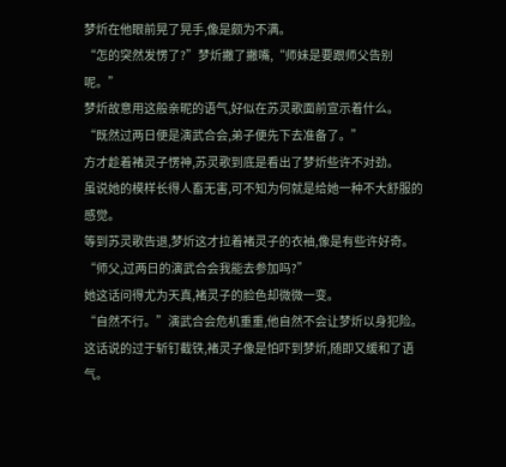梦炘在他眼前晃了晃手,像是颇为不满。
“怎的突然发愣了?”梦炘撇了撇嘴,“师妹是要跟师父告别呢。”
梦炘故意用这般亲昵的语气,好似在苏灵歌面前宣示着什么。
“既然过两日便是演武合会,弟子便先下去准备了。”
方才趁着褚灵子愣神,苏灵歌到底是看出了梦炘些许不对劲。
虽说她的模样长得人畜无害,可不知为何就是给她一种不大舒服的感觉。
等到苏灵歌告退,梦炘这才拉着褚灵子的衣袖,像是有些许好奇。
“师父,过两日的演武合会我能去参加吗?”
她这话问得尤为天真,褚灵子的脸色却微微一变。
“自然不行。”演武合会危机重重,他自然不会让梦炘以身犯险。
这话说的过于斩钉截铁,褚灵子像是怕吓到梦炘,随即又缓和了语气。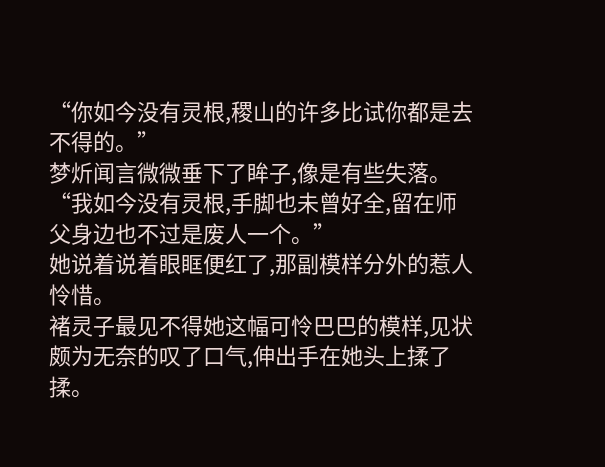“你如今没有灵根,稷山的许多比试你都是去不得的。”
梦炘闻言微微垂下了眸子,像是有些失落。
“我如今没有灵根,手脚也未曾好全,留在师父身边也不过是废人一个。”
她说着说着眼眶便红了,那副模样分外的惹人怜惜。
褚灵子最见不得她这幅可怜巴巴的模样,见状颇为无奈的叹了口气,伸出手在她头上揉了揉。